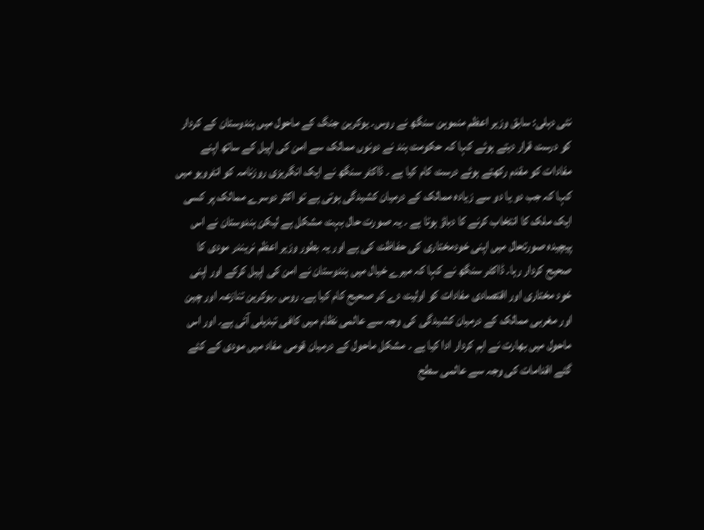نئی دہلی: سابق وزیر اعظم منموہن سنگھ نے روس۔ یوکرین جنگ کے ماحول میں ہندوستان کے کردار کو درست قرار دیتے ہوئے کہا کہ حکومت ہند نے دونوں ممالک سے امن کی اپیل کے ساتھ اپنے مفادات کو مقدم رکھتے ہوئے درست کام کیا ہے ۔ ڈاکٹر سنگھ نے ایک انگریزی روزنامہ کو انٹرویو میں کہا کہ جب دو یا دو سے زیادہ ممالک کے درمیان کشیدگی ہوتی ہے تو اکثر دوسرے ممالک پر کسی ایک ملک کا انتخاب کرنے کا دباؤ ہوتا ہے ۔ یہ صورت حال بہت مشکل ہے لیکن ہندوستان نے اس پیچیدہ صورتحال میں اپنی خودمختاری کی حفاظت کی ہے اور یہ بطور وزیر اعظم نریندر مودی کا صحیح کردار رہا۔ ڈاکٹر سنگھ نے کہا کہ میرے خیال میں ہندوستان نے امن کی اپیل کرکے اور اپنی خود مختاری اور اقتصادی مفادات کو اولیت دے کر صحیح کام کیا ہے۔ روس ۔یوکرین تنازعہ اور چین اور مغربی ممالک کے درمیان کشیدگی کی وجہ سے عالمی نظام میں کافی تبدیلی آئی ہے۔ اور اس ماحول میں بھارت نے اہم کردار ادا کیا ہے ۔ مشکل ماحول کے درمیان قومی مفاد میں مودی کے کئے گئے اقدامات کی وجہ سے عالمی سطح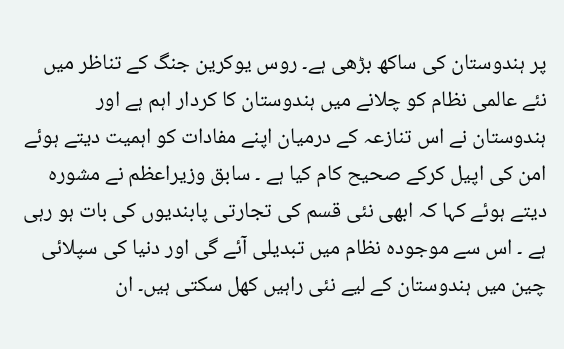پر ہندوستان کی ساکھ بڑھی ہے۔ روس یوکرین جنگ کے تناظر میں نئے عالمی نظام کو چلانے میں ہندوستان کا کردار اہم ہے اور ہندوستان نے اس تنازعہ کے درمیان اپنے مفادات کو اہمیت دیتے ہوئے امن کی اپیل کرکے صحیح کام کیا ہے ۔ سابق وزیراعظم نے مشورہ دیتے ہوئے کہا کہ ابھی نئی قسم کی تجارتی پابندیوں کی بات ہو رہی ہے ۔ اس سے موجودہ نظام میں تبدیلی آئے گی اور دنیا کی سپلائی چین میں ہندوستان کے لیے نئی راہیں کھل سکتی ہیں۔ ان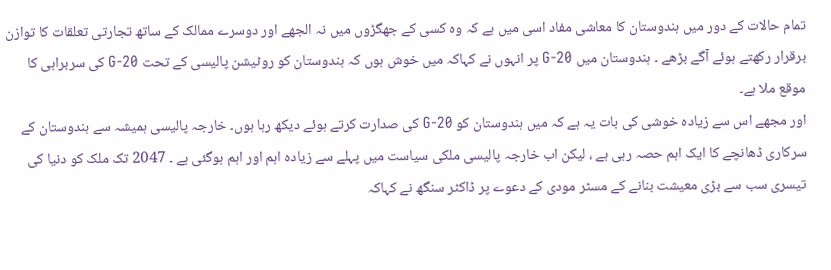تمام حالات کے دور میں ہندوستان کا معاشی مفاد اسی میں ہے کہ وہ کسی کے جھگڑوں میں نہ الجھے اور دوسرے ممالک کے ساتھ تجارتی تعلقات کا توازن برقرار رکھتے ہوئے آگے بڑھے ۔ ہندوستان میں G-20 پر انہوں نے کہاکہ میں خوش ہوں کہ ہندوستان کو روٹیشن پالیسی کے تحت G-20 کی سربراہی کا موقع ملا ہے۔
اور مجھے اس سے زیادہ خوشی کی بات یہ ہے کہ میں ہندوستان کو G-20 کی صدارت کرتے ہوئے دیکھ رہا ہوں۔ خارجہ پالیسی ہمیشہ سے ہندوستان کے سرکاری ڈھانچے کا ایک اہم حصہ رہی ہے ، لیکن اب خارجہ پالیسی ملکی سیاست میں پہلے سے زیادہ اہم اور اہم ہوگئی ہے ۔ 2047 تک ملک کو دنیا کی تیسری سب سے بڑی معیشت بنانے کے مسٹر مودی کے دعوے پر ڈاکٹر سنگھ نے کہاکہ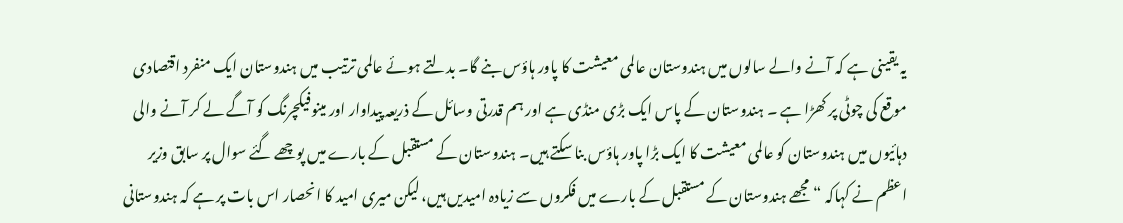یہ یقینی ہے کہ آنے والے سالوں میں ہندوستان عالمی معیشت کا پاور ہاؤس بنے گا۔ بدلتے ہوئے عالمی ترتیب میں ہندوستان ایک منفرد اقتصادی موقع کی چوٹی پر کھڑا ہے ۔ ہندوستان کے پاس ایک بڑی منڈی ہے اور ہم قدرتی وسائل کے ذریعہ پیداوار اور مینوفیکچرنگ کو آگے لے کر آنے والی دہائیوں میں ہندوستان کو عالمی معیشت کا ایک بڑا پاور ہاؤس بنا سکتے ہیں۔ ہندوستان کے مستقبل کے بارے میں پوچھے گئے سوال پر سابق وزیر اعظم نے کہاکہ “مجھے ہندوستان کے مستقبل کے بارے میں فکروں سے زیادہ امیدیں ہیں، لیکن میری امید کا انحصار اس بات پر ہے کہ ہندوستانی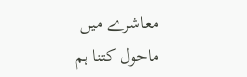معاشرے میں ماحول کتنا ہم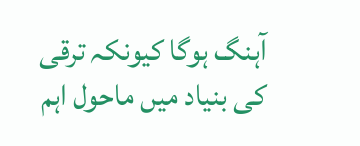آہنگ ہوگا کیونکہ ترقی کی بنیاد میں ماحول اہم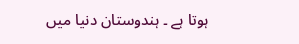ہوتا ہے ۔ ہندوستان دنیا میں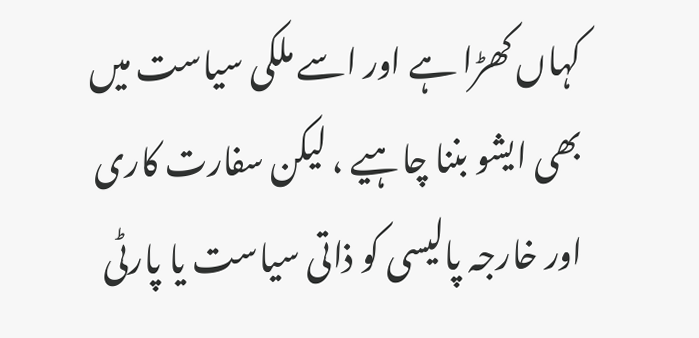کہاں کھڑا ہے اور اسے ملکی سیاست میں بھی ایشو بننا چاہیے ، لیکن سفارت کاری اور خارجہ پالیسی کو ذاتی سیاست یا پارٹی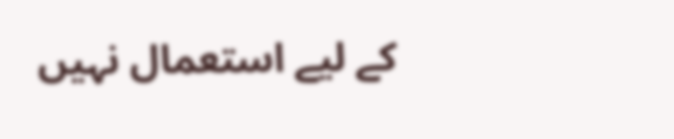کے لیے استعمال نہیں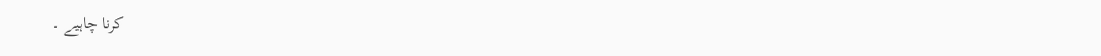کرنا چاہیے ۔